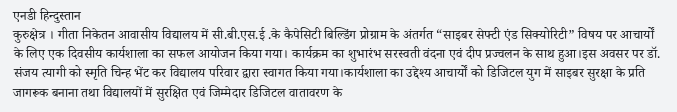एनडी हिन्दुस्तान
कुरुक्षेत्र । गीता निकेतन आवासीय विद्यालय में सी.बी.एस.ई .के कैपेसिटी बिल्डिंग प्रोग्राम के अंतर्गत “साइबर सेफ्टी एंड सिक्योरिटी” विषय पर आचार्यों के लिए एक दिवसीय कार्यशाला का सफल आयोजन किया गया। कार्यक्रम का शुभारंभ सरस्वती वंदना एवं दीप प्रज्वलन के साथ हुआ।इस अवसर पर डॉ. संजय त्यागी को स्मृति चिन्ह भेंट कर विद्यालय परिवार द्वारा स्वागत किया गया।कार्यशाला का उद्देश्य आचार्यों को डिजिटल युग में साइबर सुरक्षा के प्रति जागरूक बनाना तथा विद्यालयों में सुरक्षित एवं जिम्मेदार डिजिटल वातावरण के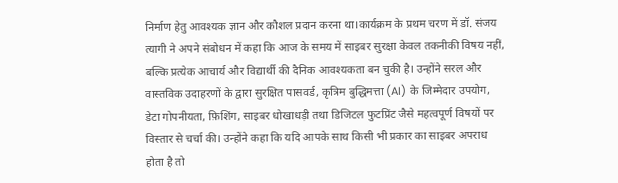निर्माण हेतु आवश्यक ज्ञान और कौशल प्रदान करना था।कार्यक्रम के प्रथम चरण में डॉ. संजय त्यागी ने अपने संबोधन में कहा कि आज के समय में साइबर सुरक्षा केवल तकनीकी विषय नहीं, बल्कि प्रत्येक आचार्य और विद्यार्थी की दैनिक आवश्यकता बन चुकी है। उन्होंने सरल और वास्तविक उदाहरणों के द्वारा सुरक्षित पासवर्ड, कृत्रिम बुद्धिमत्ता (AI) के जिम्मेदार उपयोग, डेटा गोपनीयता, फ़िशिंग, साइबर धोखाधड़ी तथा डिजिटल फुटप्रिंट जैसे महत्वपूर्ण विषयों पर विस्तार से चर्चा की। उन्होंने कहा कि यदि आपके साथ किसी भी प्रकार का साइबर अपराध होता है तो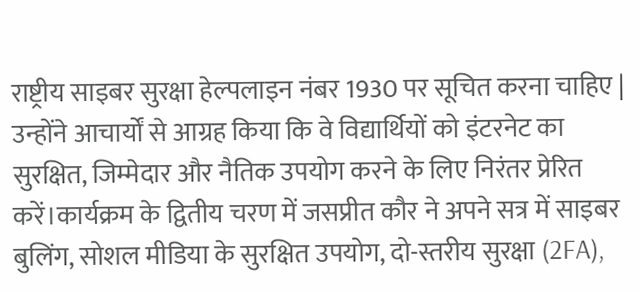राष्ट्रीय साइबर सुरक्षा हेल्पलाइन नंबर 1930 पर सूचित करना चाहिए | उन्होंने आचार्यों से आग्रह किया कि वे विद्यार्थियों को इंटरनेट का सुरक्षित, जिम्मेदार और नैतिक उपयोग करने के लिए निरंतर प्रेरित करें।कार्यक्रम के द्वितीय चरण में जसप्रीत कौर ने अपने सत्र में साइबर बुलिंग, सोशल मीडिया के सुरक्षित उपयोग, दो-स्तरीय सुरक्षा (2FA),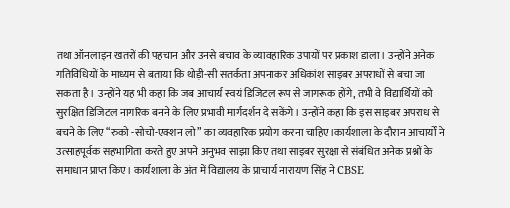तथा ऑनलाइन खतरों की पहचान और उनसे बचाव के व्यावहारिक उपायों पर प्रकाश डाला। उन्होंने अनेक गतिविधियों के माध्यम से बताया कि थोड़ी-सी सतर्कता अपनाकर अधिकांश साइबर अपराधों से बचा जा सकता है। उन्होंने यह भी कहा कि जब आचार्य स्वयं डिजिटल रूप से जागरूक होंगे, तभी वे विद्यार्थियों को सुरक्षित डिजिटल नागरिक बनने के लिए प्रभावी मार्गदर्शन दे सकेंगे। उन्होंने कहा कि इस साइबर अपराध से बचने के लिए “रुको -सोचो-एक्शन लो” का व्यवहारिक प्रयोग करना चाहिए।कार्यशाला के दौरान आचार्यों ने उत्साहपूर्वक सहभागिता करते हुए अपने अनुभव साझा किए तथा साइबर सुरक्षा से संबंधित अनेक प्रश्नों के समाधान प्राप्त किए। कार्यशाला के अंत में विद्यालय के प्राचार्य नारायण सिंह ने CBSE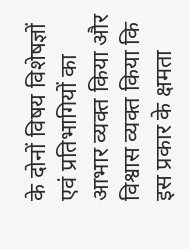के दोनों विषय विशेषज्ञों एवं प्रतिभागियों का आभार व्यक्त किया और विश्वास व्यक्त किया कि इस प्रकार के क्षमता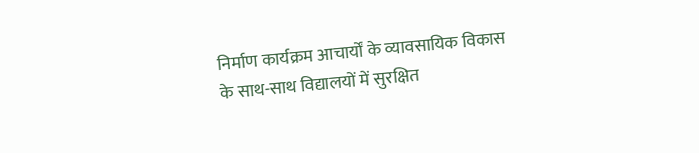निर्माण कार्यक्रम आचार्यों के व्यावसायिक विकास के साथ-साथ विद्यालयों में सुरक्षित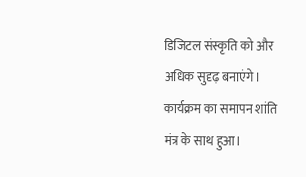डिजिटल संस्कृति को और अधिक सुदृढ़ बनाएंगे। कार्यक्रम का समापन शांति मंत्र के साथ हुआ।